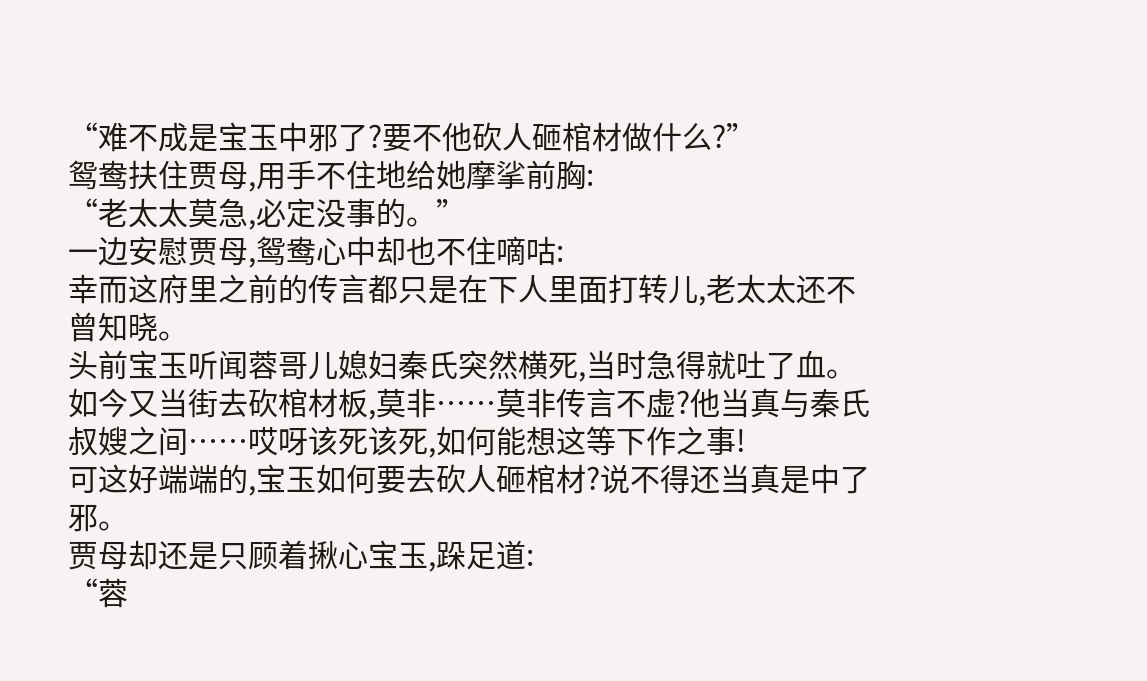“难不成是宝玉中邪了?要不他砍人砸棺材做什么?”
鸳鸯扶住贾母,用手不住地给她摩挲前胸:
“老太太莫急,必定没事的。”
一边安慰贾母,鸳鸯心中却也不住嘀咕:
幸而这府里之前的传言都只是在下人里面打转儿,老太太还不曾知晓。
头前宝玉听闻蓉哥儿媳妇秦氏突然横死,当时急得就吐了血。如今又当街去砍棺材板,莫非……莫非传言不虚?他当真与秦氏叔嫂之间……哎呀该死该死,如何能想这等下作之事!
可这好端端的,宝玉如何要去砍人砸棺材?说不得还当真是中了邪。
贾母却还是只顾着揪心宝玉,跺足道:
“蓉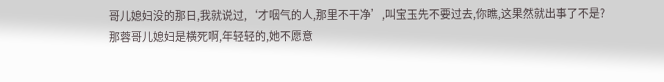哥儿媳妇没的那日,我就说过,‘才咽气的人,那里不干净’,叫宝玉先不要过去,你瞧,这果然就出事了不是?
那蓉哥儿媳妇是横死啊,年轻轻的,她不愿意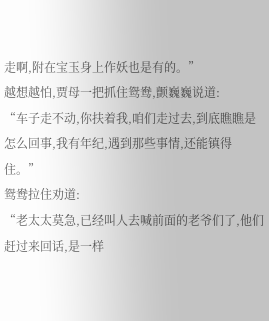走啊,附在宝玉身上作妖也是有的。”
越想越怕,贾母一把抓住鸳鸯,颤巍巍说道:
“车子走不动,你扶着我,咱们走过去,到底瞧瞧是怎么回事,我有年纪,遇到那些事情,还能镇得住。”
鸳鸯拉住劝道:
“老太太莫急,已经叫人去喊前面的老爷们了,他们赶过来回话,是一样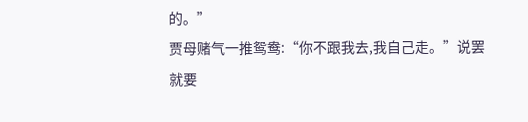的。”
贾母赌气一推鸳鸯:“你不跟我去,我自己走。”说罢就要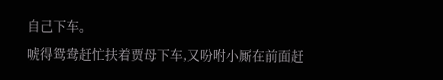自己下车。
唬得鸳鸯赶忙扶着贾母下车,又吩咐小厮在前面赶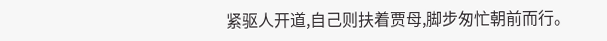紧驱人开道,自己则扶着贾母,脚步匆忙朝前而行。